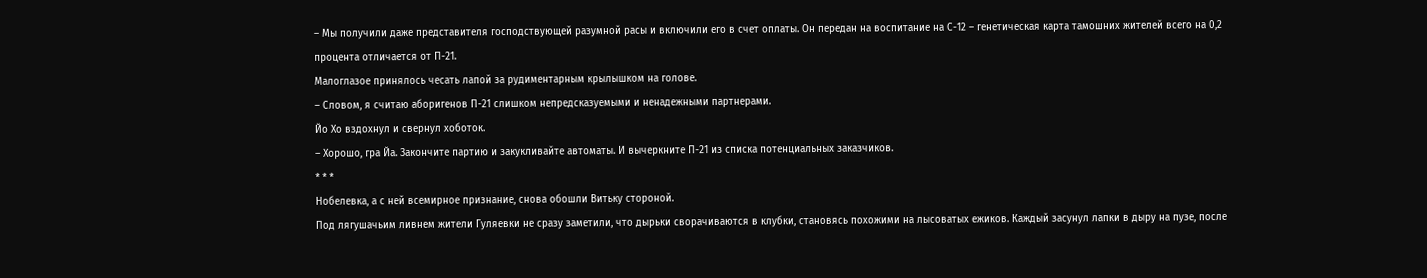– Мы получили даже представителя господствующей разумной расы и включили его в счет оплаты. Он передан на воспитание на С-12 – генетическая карта тамошних жителей всего на 0,2 процента отличается от П-21.
Малоглазое принялось чесать лапой за рудиментарным крылышком на голове.
– Словом, я считаю аборигенов П-21 слишком непредсказуемыми и ненадежными партнерами.
Йо Хо вздохнул и свернул хоботок.
– Хорошо, гра Йа. Закончите партию и закукливайте автоматы. И вычеркните П-21 из списка потенциальных заказчиков.
* * *
Нобелевка, а с ней всемирное признание, снова обошли Витьку стороной.
Под лягушачьим ливнем жители Гуляевки не сразу заметили, что дырьки сворачиваются в клубки, становясь похожими на лысоватых ежиков. Каждый засунул лапки в дыру на пузе, после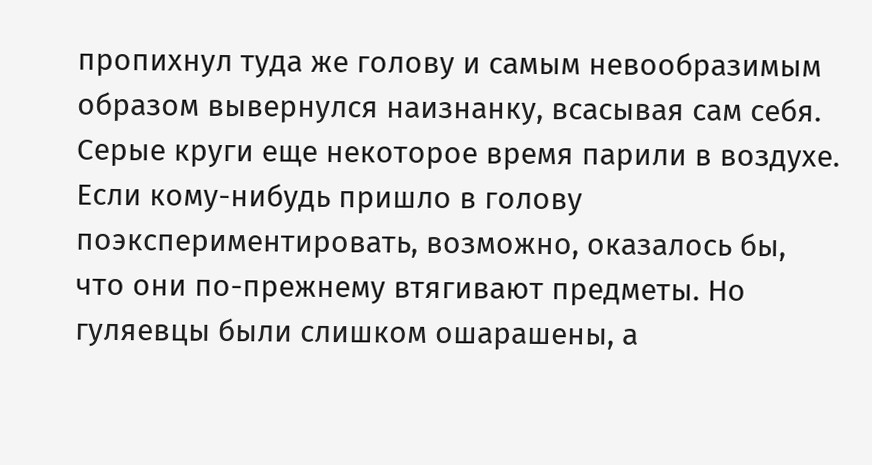пропихнул туда же голову и самым невообразимым образом вывернулся наизнанку, всасывая сам себя.
Серые круги еще некоторое время парили в воздухе. Если кому-нибудь пришло в голову поэкспериментировать, возможно, оказалось бы, что они по-прежнему втягивают предметы. Но гуляевцы были слишком ошарашены, а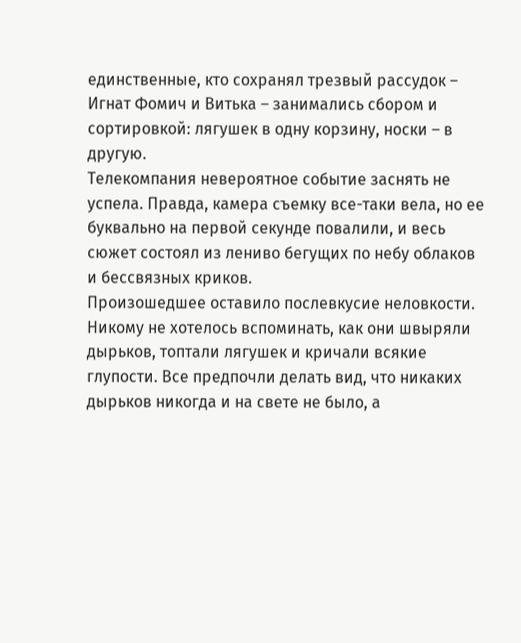единственные, кто сохранял трезвый рассудок – Игнат Фомич и Витька – занимались сбором и сортировкой: лягушек в одну корзину, носки – в другую.
Телекомпания невероятное событие заснять не успела. Правда, камера съемку все-таки вела, но ее буквально на первой секунде повалили, и весь сюжет состоял из лениво бегущих по небу облаков и бессвязных криков.
Произошедшее оставило послевкусие неловкости. Никому не хотелось вспоминать, как они швыряли дырьков, топтали лягушек и кричали всякие глупости. Все предпочли делать вид, что никаких дырьков никогда и на свете не было, а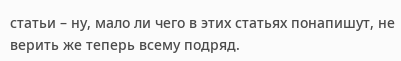статьи – ну, мало ли чего в этих статьях понапишут, не верить же теперь всему подряд.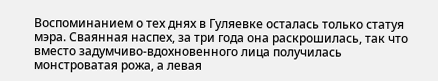Воспоминанием о тех днях в Гуляевке осталась только статуя мэра. Сваянная наспех, за три года она раскрошилась, так что вместо задумчиво-вдохновенного лица получилась монстроватая рожа, а левая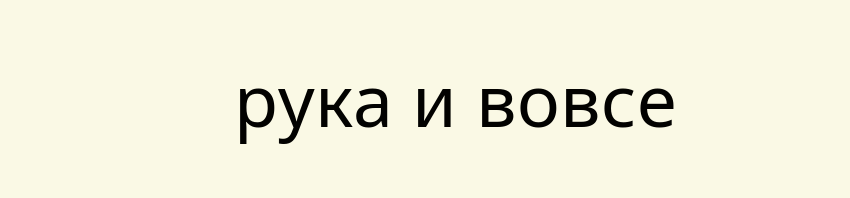рука и вовсе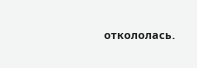откололась.